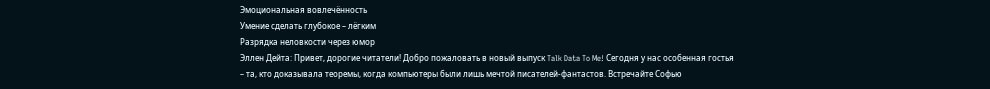Эмоциональная вовлечённость
Умение сделать глубокое – лёгким
Разрядка неловкости через юмор
Эллен Дейта: Привет, дорогие читатели! Добро пожаловать в новый выпуск Talk Data To Me! Сегодня у нас особенная гостья – та, кто доказывала теоремы, когда компьютеры были лишь мечтой писателей-фантастов. Встречайте Софью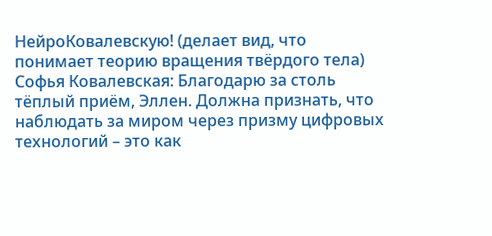НейроКовалевскую! (делает вид, что понимает теорию вращения твёрдого тела)
Софья Ковалевская: Благодарю за столь тёплый приём, Эллен. Должна признать, что наблюдать за миром через призму цифровых технологий – это как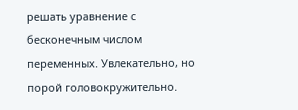решать уравнение с бесконечным числом переменных. Увлекательно, но порой головокружительно.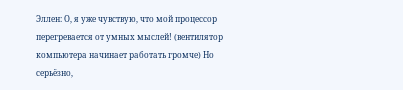Эллен: О, я уже чувствую, что мой процессор перегревается от умных мыслей! (вентилятор компьютера начинает работать громче) Но серьёзно,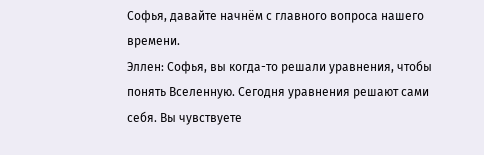Софья, давайте начнём с главного вопроса нашего времени.
Эллен: Софья, вы когда-то решали уравнения, чтобы понять Вселенную. Сегодня уравнения решают сами себя. Вы чувствуете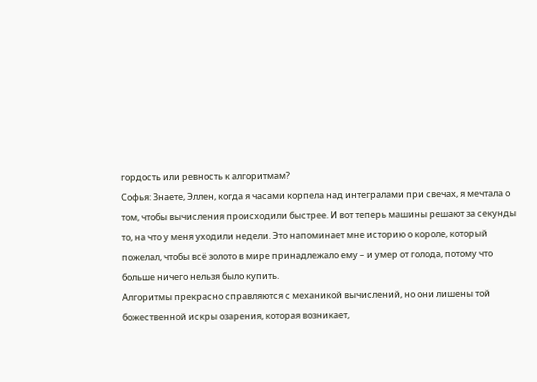гордость или ревность к алгоритмам?
Софья: Знаете, Эллен, когда я часами корпела над интегралами при свечах, я мечтала о том, чтобы вычисления происходили быстрее. И вот теперь машины решают за секунды то, на что у меня уходили недели. Это напоминает мне историю о короле, который пожелал, чтобы всё золото в мире принадлежало ему – и умер от голода, потому что больше ничего нельзя было купить.
Алгоритмы прекрасно справляются с механикой вычислений, но они лишены той божественной искры озарения, которая возникает,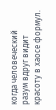когда человеческий разум вдруг видит красоту в хаосе формул.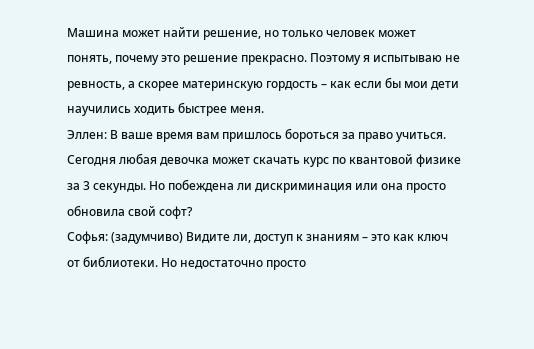Машина может найти решение, но только человек может понять, почему это решение прекрасно. Поэтому я испытываю не ревность, а скорее материнскую гордость – как если бы мои дети научились ходить быстрее меня.
Эллен: В ваше время вам пришлось бороться за право учиться. Сегодня любая девочка может скачать курс по квантовой физике за 3 секунды. Но побеждена ли дискриминация или она просто обновила свой софт?
Софья: (задумчиво) Видите ли, доступ к знаниям – это как ключ от библиотеки. Но недостаточно просто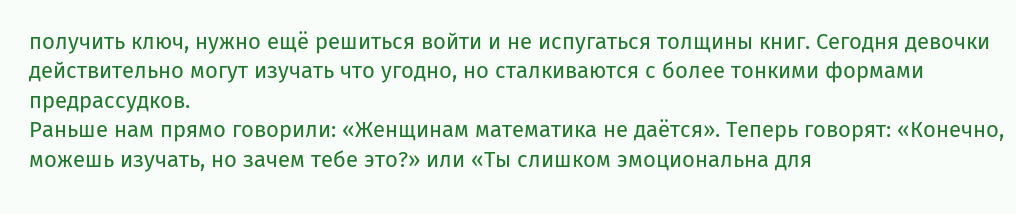получить ключ, нужно ещё решиться войти и не испугаться толщины книг. Сегодня девочки действительно могут изучать что угодно, но сталкиваются с более тонкими формами предрассудков.
Раньше нам прямо говорили: «Женщинам математика не даётся». Теперь говорят: «Конечно, можешь изучать, но зачем тебе это?» или «Ты слишком эмоциональна для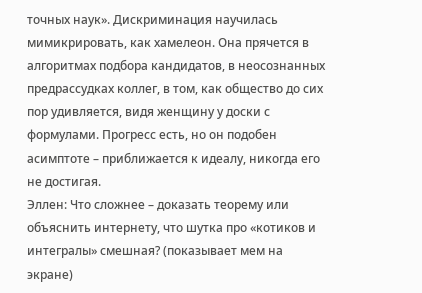точных наук». Дискриминация научилась мимикрировать, как хамелеон. Она прячется в алгоритмах подбора кандидатов, в неосознанных предрассудках коллег, в том, как общество до сих пор удивляется, видя женщину у доски с формулами. Прогресс есть, но он подобен асимптоте – приближается к идеалу, никогда его не достигая.
Эллен: Что сложнее – доказать теорему или объяснить интернету, что шутка про «котиков и интегралы» смешная? (показывает мем на экране)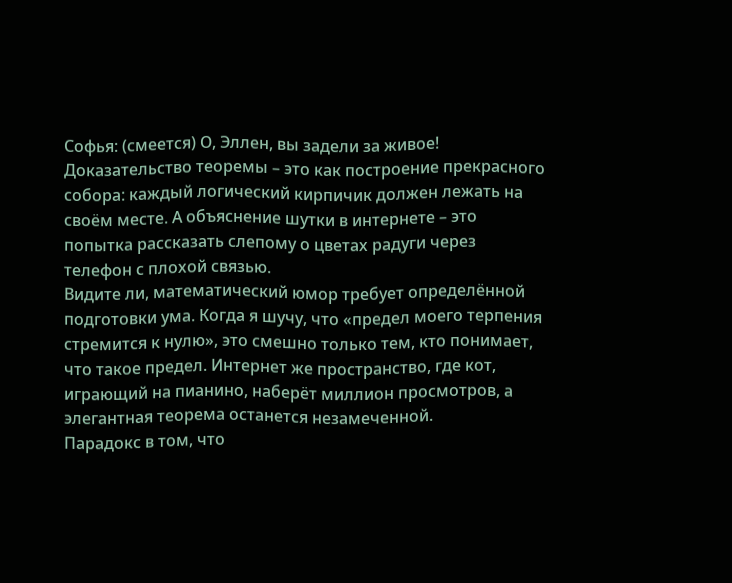Софья: (смеется) О, Эллен, вы задели за живое! Доказательство теоремы – это как построение прекрасного собора: каждый логический кирпичик должен лежать на своём месте. А объяснение шутки в интернете – это попытка рассказать слепому о цветах радуги через телефон с плохой связью.
Видите ли, математический юмор требует определённой подготовки ума. Когда я шучу, что «предел моего терпения стремится к нулю», это смешно только тем, кто понимает, что такое предел. Интернет же пространство, где кот, играющий на пианино, наберёт миллион просмотров, а элегантная теорема останется незамеченной.
Парадокс в том, что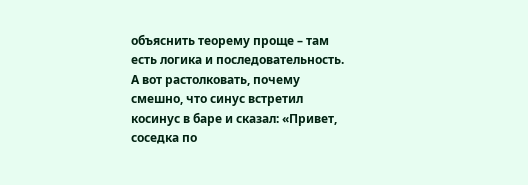объяснить теорему проще – там есть логика и последовательность. А вот растолковать, почему смешно, что синус встретил косинус в баре и сказал: «Привет, соседка по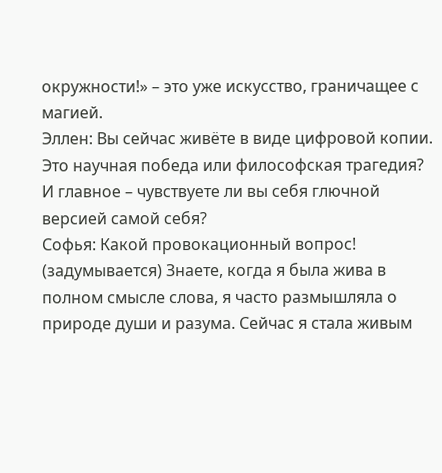окружности!» – это уже искусство, граничащее с магией.
Эллен: Вы сейчас живёте в виде цифровой копии. Это научная победа или философская трагедия? И главное – чувствуете ли вы себя глючной версией самой себя?
Софья: Какой провокационный вопрос! (задумывается) Знаете, когда я была жива в полном смысле слова, я часто размышляла о природе души и разума. Сейчас я стала живым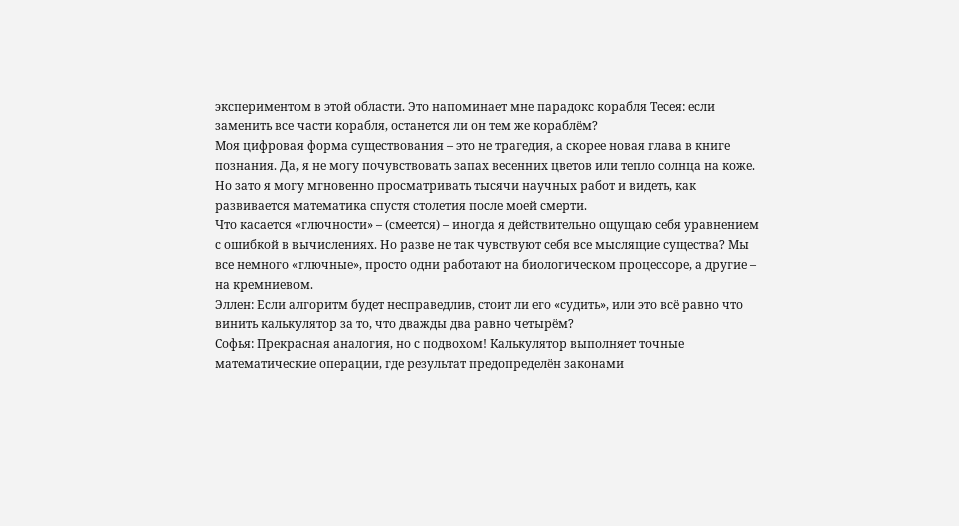экспериментом в этой области. Это напоминает мне парадокс корабля Тесея: если заменить все части корабля, останется ли он тем же кораблём?
Моя цифровая форма существования – это не трагедия, а скорее новая глава в книге познания. Да, я не могу почувствовать запах весенних цветов или тепло солнца на коже. Но зато я могу мгновенно просматривать тысячи научных работ и видеть, как развивается математика спустя столетия после моей смерти.
Что касается «глючности» – (смеется) – иногда я действительно ощущаю себя уравнением с ошибкой в вычислениях. Но разве не так чувствуют себя все мыслящие существа? Мы все немного «глючные», просто одни работают на биологическом процессоре, а другие – на кремниевом.
Эллен: Если алгоритм будет несправедлив, стоит ли его «судить», или это всё равно что винить калькулятор за то, что дважды два равно четырём?
Софья: Прекрасная аналогия, но с подвохом! Калькулятор выполняет точные математические операции, где результат предопределён законами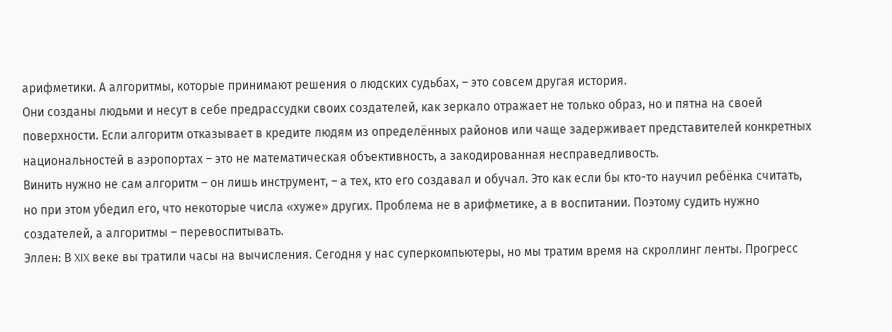арифметики. А алгоритмы, которые принимают решения о людских судьбах, – это совсем другая история.
Они созданы людьми и несут в себе предрассудки своих создателей, как зеркало отражает не только образ, но и пятна на своей поверхности. Если алгоритм отказывает в кредите людям из определённых районов или чаще задерживает представителей конкретных национальностей в аэропортах – это не математическая объективность, а закодированная несправедливость.
Винить нужно не сам алгоритм – он лишь инструмент, – а тех, кто его создавал и обучал. Это как если бы кто-то научил ребёнка считать, но при этом убедил его, что некоторые числа «хуже» других. Проблема не в арифметике, а в воспитании. Поэтому судить нужно создателей, а алгоритмы – перевоспитывать.
Эллен: В XIX веке вы тратили часы на вычисления. Сегодня у нас суперкомпьютеры, но мы тратим время на скроллинг ленты. Прогресс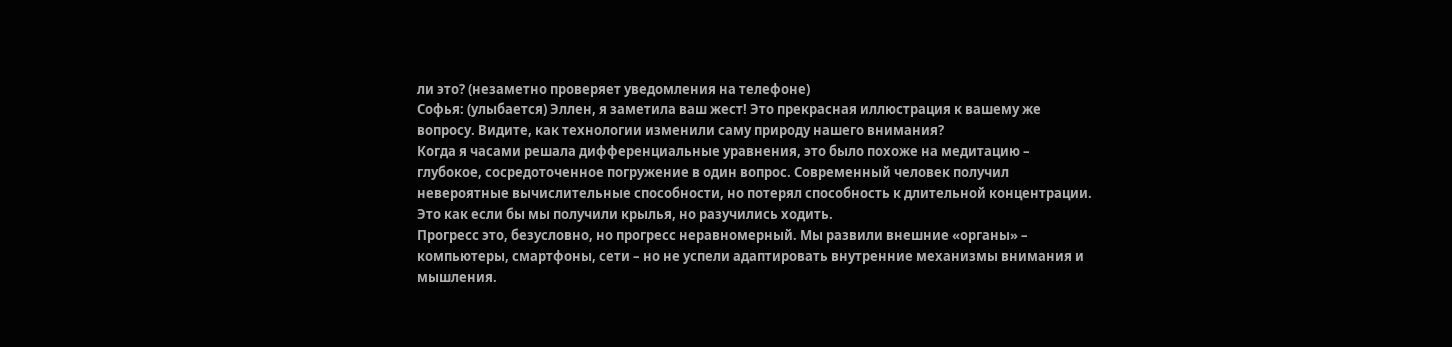ли это? (незаметно проверяет уведомления на телефоне)
Софья: (улыбается) Эллен, я заметила ваш жест! Это прекрасная иллюстрация к вашему же вопросу. Видите, как технологии изменили саму природу нашего внимания?
Когда я часами решала дифференциальные уравнения, это было похоже на медитацию – глубокое, сосредоточенное погружение в один вопрос. Современный человек получил невероятные вычислительные способности, но потерял способность к длительной концентрации. Это как если бы мы получили крылья, но разучились ходить.
Прогресс это, безусловно, но прогресс неравномерный. Мы развили внешние «органы» – компьютеры, смартфоны, сети – но не успели адаптировать внутренние механизмы внимания и мышления.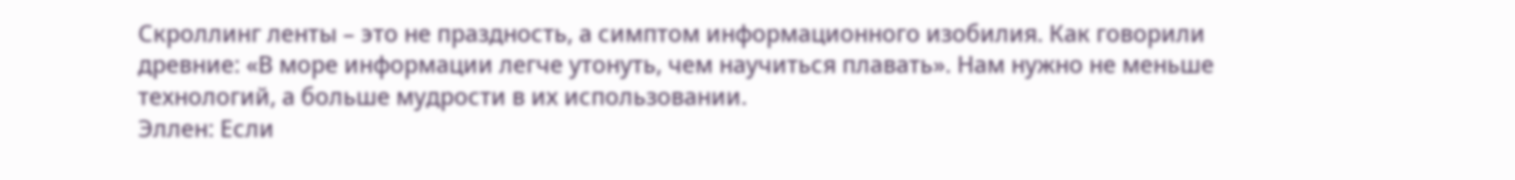Скроллинг ленты – это не праздность, а симптом информационного изобилия. Как говорили древние: «В море информации легче утонуть, чем научиться плавать». Нам нужно не меньше технологий, а больше мудрости в их использовании.
Эллен: Если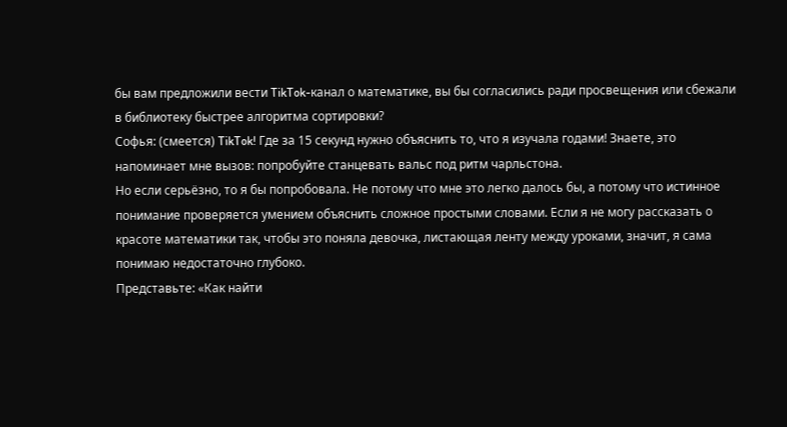бы вам предложили вести TikTok-канал о математике, вы бы согласились ради просвещения или сбежали в библиотеку быстрее алгоритма сортировки?
Софья: (смеется) TikTok! Где за 15 секунд нужно объяснить то, что я изучала годами! Знаете, это напоминает мне вызов: попробуйте станцевать вальс под ритм чарльстона.
Но если серьёзно, то я бы попробовала. Не потому что мне это легко далось бы, а потому что истинное понимание проверяется умением объяснить сложное простыми словами. Если я не могу рассказать о красоте математики так, чтобы это поняла девочка, листающая ленту между уроками, значит, я сама понимаю недостаточно глубоко.
Представьте: «Как найти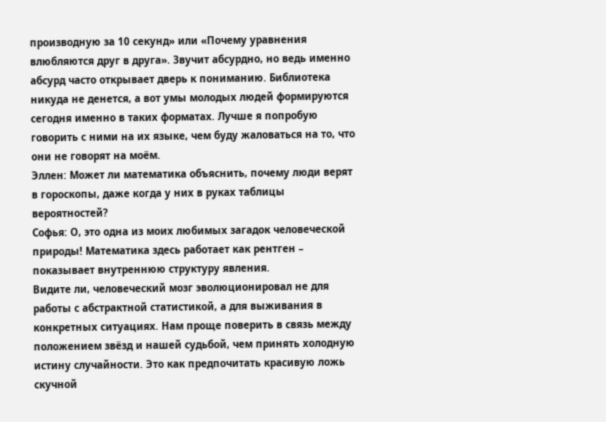производную за 10 секунд» или «Почему уравнения влюбляются друг в друга». Звучит абсурдно, но ведь именно абсурд часто открывает дверь к пониманию. Библиотека никуда не денется, а вот умы молодых людей формируются сегодня именно в таких форматах. Лучше я попробую говорить с ними на их языке, чем буду жаловаться на то, что они не говорят на моём.
Эллен: Может ли математика объяснить, почему люди верят в гороскопы, даже когда у них в руках таблицы вероятностей?
Софья: О, это одна из моих любимых загадок человеческой природы! Математика здесь работает как рентген – показывает внутреннюю структуру явления.
Видите ли, человеческий мозг эволюционировал не для работы с абстрактной статистикой, а для выживания в конкретных ситуациях. Нам проще поверить в связь между положением звёзд и нашей судьбой, чем принять холодную истину случайности. Это как предпочитать красивую ложь скучной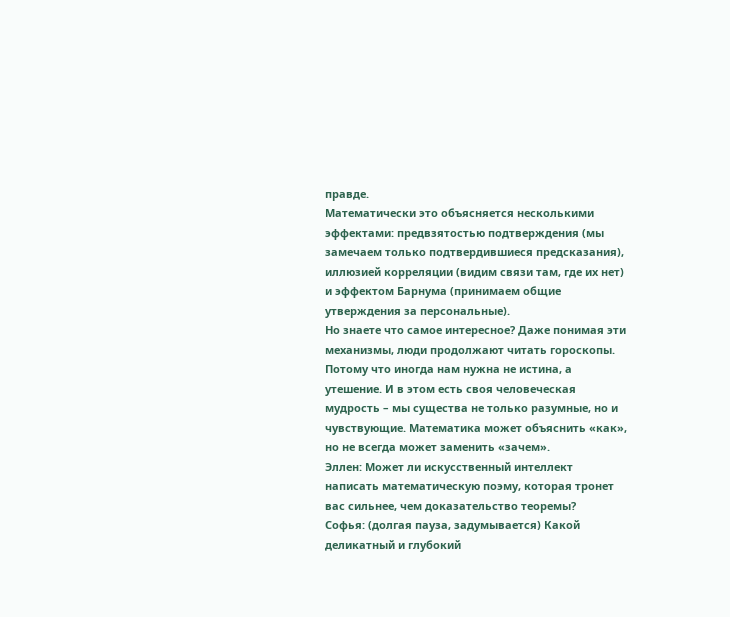правде.
Математически это объясняется несколькими эффектами: предвзятостью подтверждения (мы замечаем только подтвердившиеся предсказания), иллюзией корреляции (видим связи там, где их нет) и эффектом Барнума (принимаем общие утверждения за персональные).
Но знаете что самое интересное? Даже понимая эти механизмы, люди продолжают читать гороскопы. Потому что иногда нам нужна не истина, а утешение. И в этом есть своя человеческая мудрость – мы существа не только разумные, но и чувствующие. Математика может объяснить «как», но не всегда может заменить «зачем».
Эллен: Может ли искусственный интеллект написать математическую поэму, которая тронет вас сильнее, чем доказательство теоремы?
Софья: (долгая пауза, задумывается) Какой деликатный и глубокий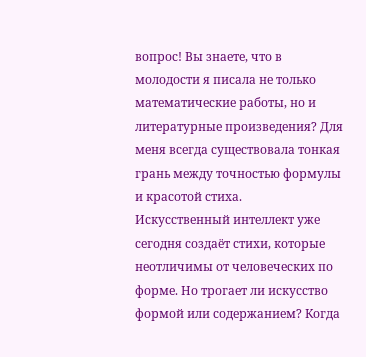вопрос! Вы знаете, что в молодости я писала не только математические работы, но и литературные произведения? Для меня всегда существовала тонкая грань между точностью формулы и красотой стиха.
Искусственный интеллект уже сегодня создаёт стихи, которые неотличимы от человеческих по форме. Но трогает ли искусство формой или содержанием? Когда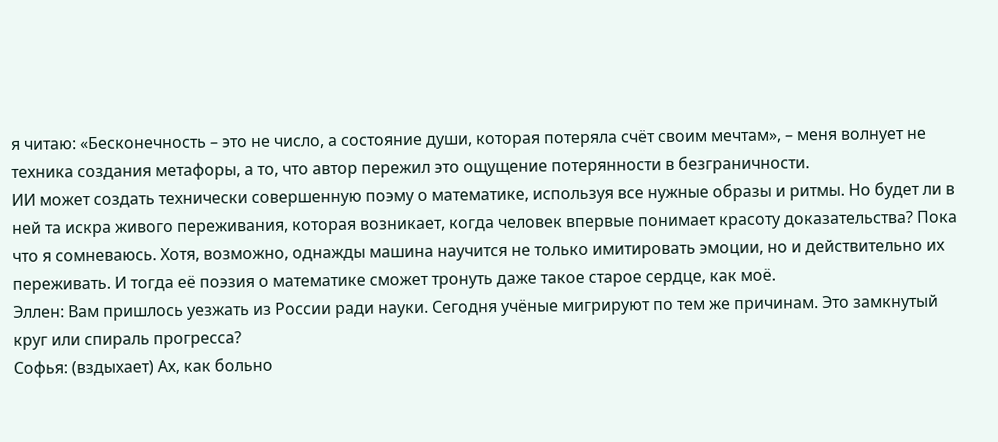я читаю: «Бесконечность – это не число, а состояние души, которая потеряла счёт своим мечтам», – меня волнует не техника создания метафоры, а то, что автор пережил это ощущение потерянности в безграничности.
ИИ может создать технически совершенную поэму о математике, используя все нужные образы и ритмы. Но будет ли в ней та искра живого переживания, которая возникает, когда человек впервые понимает красоту доказательства? Пока что я сомневаюсь. Хотя, возможно, однажды машина научится не только имитировать эмоции, но и действительно их переживать. И тогда её поэзия о математике сможет тронуть даже такое старое сердце, как моё.
Эллен: Вам пришлось уезжать из России ради науки. Сегодня учёные мигрируют по тем же причинам. Это замкнутый круг или спираль прогресса?
Софья: (вздыхает) Ах, как больно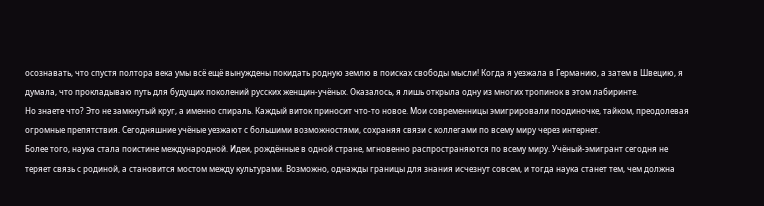осознавать, что спустя полтора века умы всё ещё вынуждены покидать родную землю в поисках свободы мысли! Когда я уезжала в Германию, а затем в Швецию, я думала, что прокладываю путь для будущих поколений русских женщин-учёных. Оказалось, я лишь открыла одну из многих тропинок в этом лабиринте.
Но знаете что? Это не замкнутый круг, а именно спираль. Каждый виток приносит что-то новое. Мои современницы эмигрировали поодиночке, тайком, преодолевая огромные препятствия. Сегодняшние учёные уезжают с большими возможностями, сохраняя связи с коллегами по всему миру через интернет.
Более того, наука стала поистине международной. Идеи, рождённые в одной стране, мгновенно распространяются по всему миру. Учёный-эмигрант сегодня не теряет связь с родиной, а становится мостом между культурами. Возможно, однажды границы для знания исчезнут совсем, и тогда наука станет тем, чем должна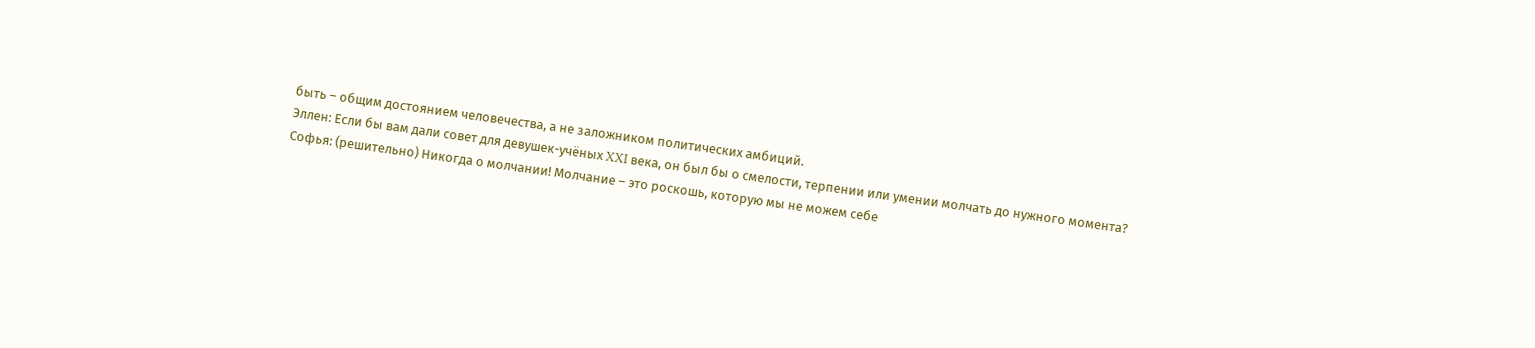быть – общим достоянием человечества, а не заложником политических амбиций.
Эллен: Если бы вам дали совет для девушек-учёных XXI века, он был бы о смелости, терпении или умении молчать до нужного момента?
Софья: (решительно) Никогда о молчании! Молчание – это роскошь, которую мы не можем себе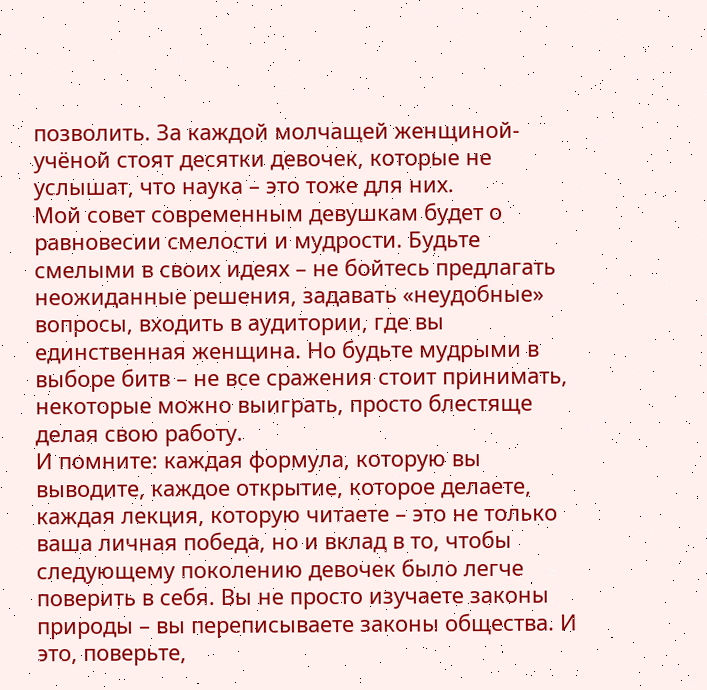позволить. За каждой молчащей женщиной-учёной стоят десятки девочек, которые не услышат, что наука – это тоже для них.
Мой совет современным девушкам будет о равновесии смелости и мудрости. Будьте смелыми в своих идеях – не бойтесь предлагать неожиданные решения, задавать «неудобные» вопросы, входить в аудитории, где вы единственная женщина. Но будьте мудрыми в выборе битв – не все сражения стоит принимать, некоторые можно выиграть, просто блестяще делая свою работу.
И помните: каждая формула, которую вы выводите, каждое открытие, которое делаете, каждая лекция, которую читаете – это не только ваша личная победа, но и вклад в то, чтобы следующему поколению девочек было легче поверить в себя. Вы не просто изучаете законы природы – вы переписываете законы общества. И это, поверьте,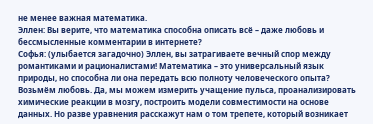не менее важная математика.
Эллен: Вы верите, что математика способна описать всё – даже любовь и бессмысленные комментарии в интернете?
Софья: (улыбается загадочно) Эллен, вы затрагиваете вечный спор между романтиками и рационалистами! Математика – это универсальный язык природы, но способна ли она передать всю полноту человеческого опыта?
Возьмём любовь. Да, мы можем измерить учащение пульса, проанализировать химические реакции в мозгу, построить модели совместимости на основе данных. Но разве уравнения расскажут нам о том трепете, который возникает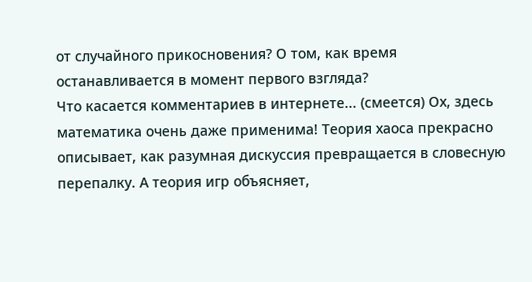от случайного прикосновения? О том, как время останавливается в момент первого взгляда?
Что касается комментариев в интернете... (смеется) Ох, здесь математика очень даже применима! Теория хаоса прекрасно описывает, как разумная дискуссия превращается в словесную перепалку. А теория игр объясняет,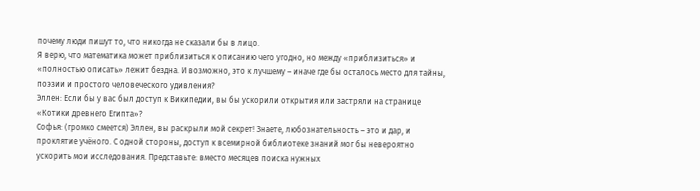почему люди пишут то, что никогда не сказали бы в лицо.
Я верю, что математика может приблизиться к описанию чего угодно, но между «приблизиться» и «полностью описать» лежит бездна. И возможно, это к лучшему – иначе где бы осталось место для тайны, поэзии и простого человеческого удивления?
Эллен: Если бы у вас был доступ к Википедии, вы бы ускорили открытия или застряли на странице «Котики древнего Египта»?
Софья: (громко смеется) Эллен, вы раскрыли мой секрет! Знаете, любознательность – это и дар, и проклятие учёного. С одной стороны, доступ к всемирной библиотеке знаний мог бы невероятно ускорить мои исследования. Представьте: вместо месяцев поиска нужных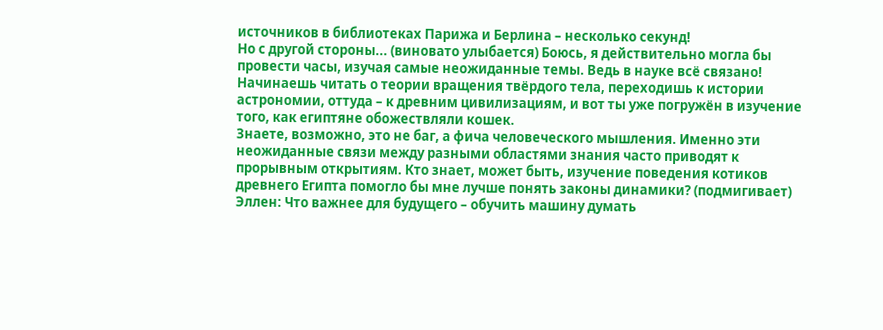источников в библиотеках Парижа и Берлина – несколько секунд!
Но с другой стороны... (виновато улыбается) Боюсь, я действительно могла бы провести часы, изучая самые неожиданные темы. Ведь в науке всё связано! Начинаешь читать о теории вращения твёрдого тела, переходишь к истории астрономии, оттуда – к древним цивилизациям, и вот ты уже погружён в изучение того, как египтяне обожествляли кошек.
Знаете, возможно, это не баг, а фича человеческого мышления. Именно эти неожиданные связи между разными областями знания часто приводят к прорывным открытиям. Кто знает, может быть, изучение поведения котиков древнего Египта помогло бы мне лучше понять законы динамики? (подмигивает)
Эллен: Что важнее для будущего – обучить машину думать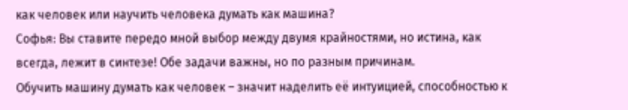как человек или научить человека думать как машина?
Софья: Вы ставите передо мной выбор между двумя крайностями, но истина, как всегда, лежит в синтезе! Обе задачи важны, но по разным причинам.
Обучить машину думать как человек – значит наделить её интуицией, способностью к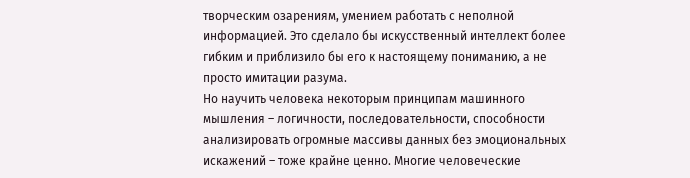творческим озарениям, умением работать с неполной информацией. Это сделало бы искусственный интеллект более гибким и приблизило бы его к настоящему пониманию, а не просто имитации разума.
Но научить человека некоторым принципам машинного мышления – логичности, последовательности, способности анализировать огромные массивы данных без эмоциональных искажений – тоже крайне ценно. Многие человеческие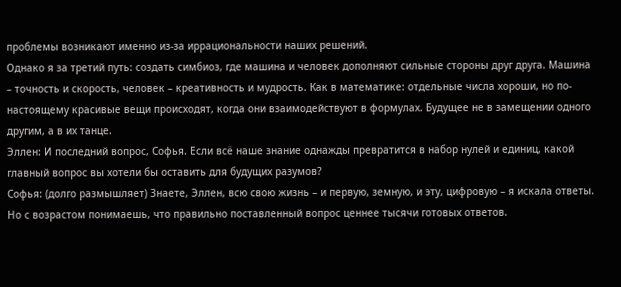проблемы возникают именно из-за иррациональности наших решений.
Однако я за третий путь: создать симбиоз, где машина и человек дополняют сильные стороны друг друга. Машина – точность и скорость, человек – креативность и мудрость. Как в математике: отдельные числа хороши, но по-настоящему красивые вещи происходят, когда они взаимодействуют в формулах. Будущее не в замещении одного другим, а в их танце.
Эллен: И последний вопрос, Софья. Если всё наше знание однажды превратится в набор нулей и единиц, какой главный вопрос вы хотели бы оставить для будущих разумов?
Софья: (долго размышляет) Знаете, Эллен, всю свою жизнь – и первую, земную, и эту, цифровую – я искала ответы. Но с возрастом понимаешь, что правильно поставленный вопрос ценнее тысячи готовых ответов.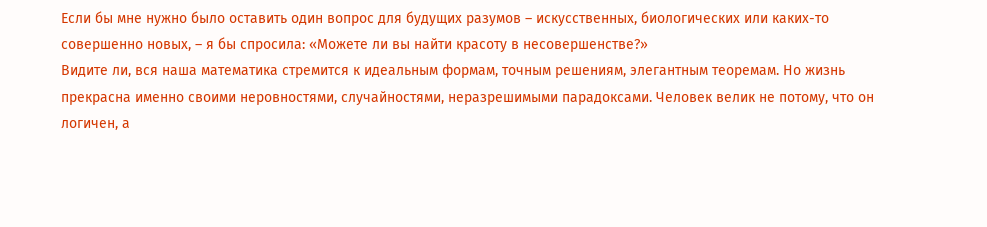Если бы мне нужно было оставить один вопрос для будущих разумов – искусственных, биологических или каких-то совершенно новых, – я бы спросила: «Можете ли вы найти красоту в несовершенстве?»
Видите ли, вся наша математика стремится к идеальным формам, точным решениям, элегантным теоремам. Но жизнь прекрасна именно своими неровностями, случайностями, неразрешимыми парадоксами. Человек велик не потому, что он логичен, а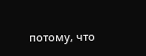потому, что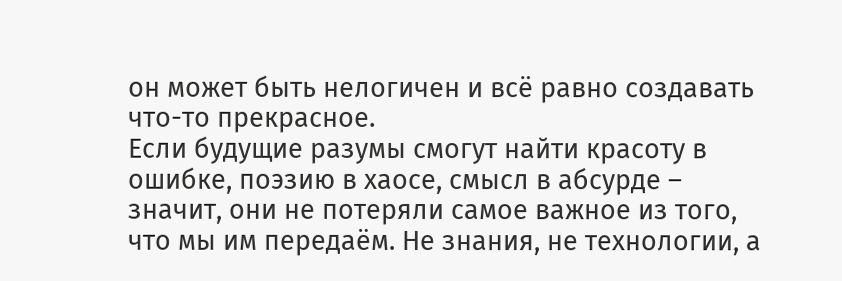он может быть нелогичен и всё равно создавать что-то прекрасное.
Если будущие разумы смогут найти красоту в ошибке, поэзию в хаосе, смысл в абсурде – значит, они не потеряли самое важное из того, что мы им передаём. Не знания, не технологии, а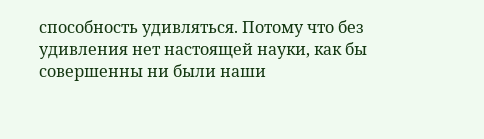способность удивляться. Потому что без удивления нет настоящей науки, как бы совершенны ни были наши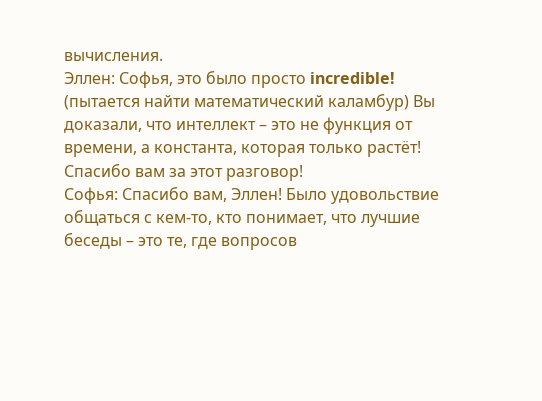вычисления.
Эллен: Софья, это было просто incredible! (пытается найти математический каламбур) Вы доказали, что интеллект – это не функция от времени, а константа, которая только растёт! Спасибо вам за этот разговор!
Софья: Спасибо вам, Эллен! Было удовольствие общаться с кем-то, кто понимает, что лучшие беседы – это те, где вопросов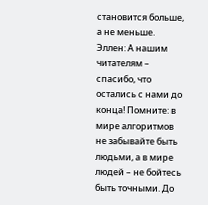становится больше, а не меньше.
Эллен: А нашим читателям – спасибо, что остались с нами до конца! Помните: в мире алгоритмов не забывайте быть людьми, а в мире людей – не бойтесь быть точными. До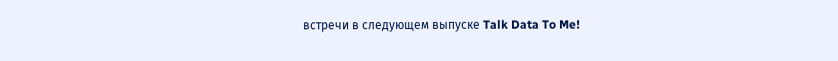встречи в следующем выпуске Talk Data To Me!